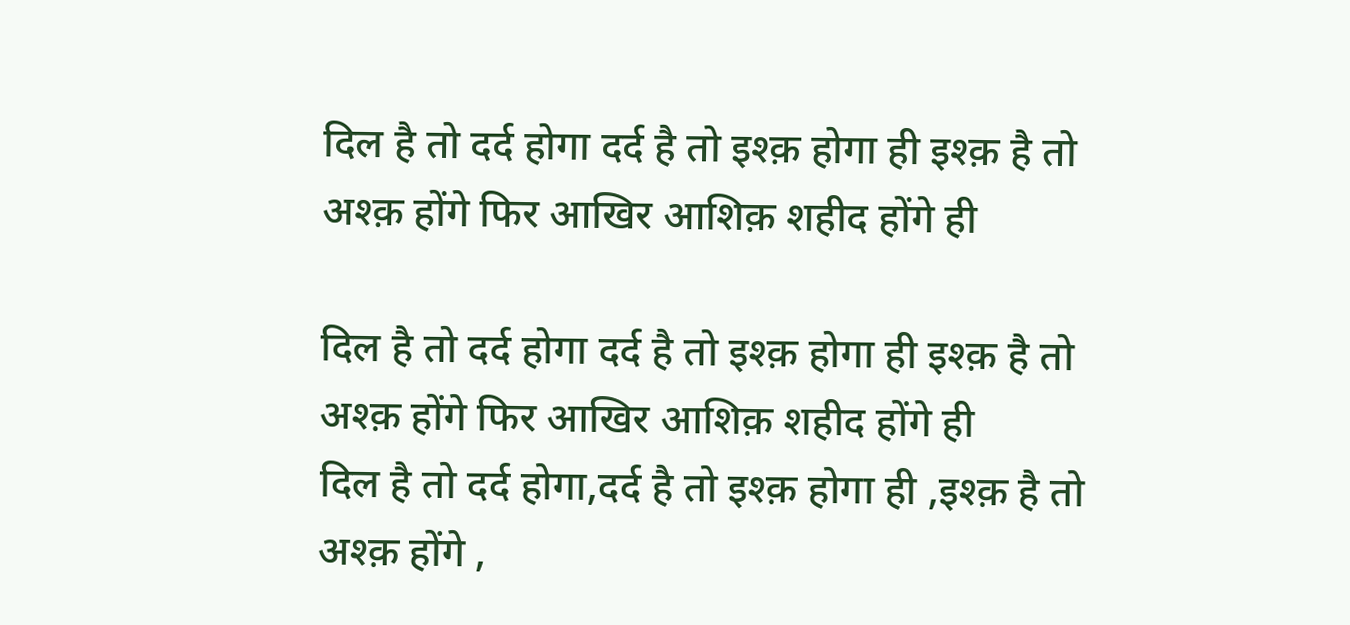दिल है तो दर्द होगा दर्द है तो इश्क़ होगा ही इश्क़ है तो अश्क़ होंगे फिर आखिर आशिक़ शहीद होंगे ही

दिल है तो दर्द होगा दर्द है तो इश्क़ होगा ही इश्क़ है तो अश्क़ होंगे फिर आखिर आशिक़ शहीद होंगे ही
दिल है तो दर्द होगा,दर्द है तो इश्क़ होगा ही ,इश्क़ है तो अश्क़ होंगे ,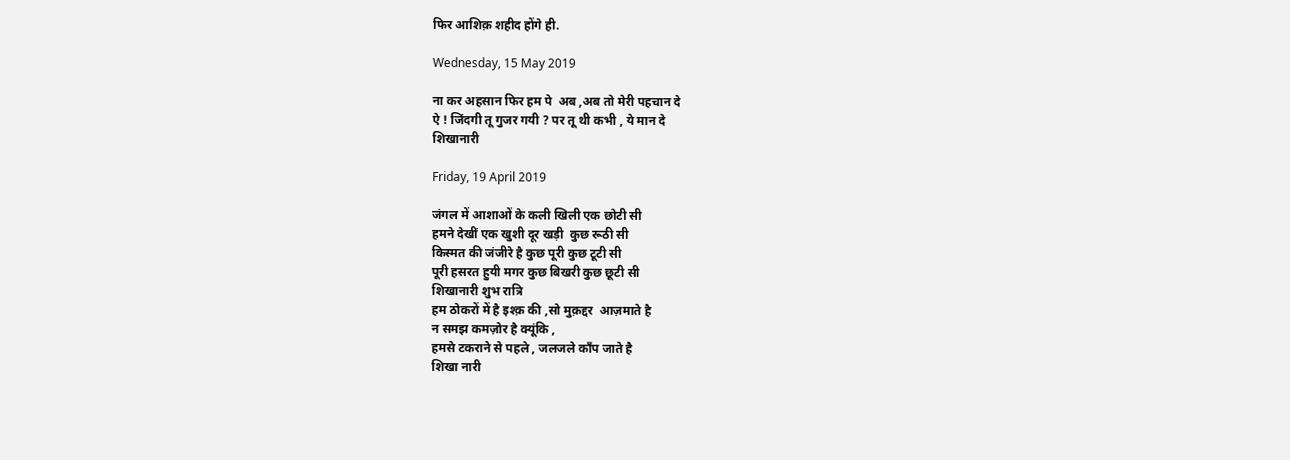फिर आशिक़ शहीद होंगे ही.

Wednesday, 15 May 2019

ना कर अहसान फिर हम पे  अब ,अब तो मेरी पहचान दे
ऐ ! जिंदगी तू गुजर गयी ? पर तू थी कभी , ये मान दे
शिखानारी

Friday, 19 April 2019

जंगल में आशाओं के कली खिली एक छोटी सी
हमने देखीं एक खुशी दूर खड़ी  कुछ रूठी सी
किस्मत की जंजीरे है कुछ पूरी कुछ टूटी सी
पूरी हसरत हुयी मगर कुछ बिखरी कुछ छूटी सी
शिखानारी शुभ रात्रि
हम ठोकरों में है इश्क़ की ,सो मुक़द्दर  आज़माते है
न समझ कमज़ोर है क्यूंकि ,
हमसे टकराने से पहले , जलजले काँप जाते है
शिखा नारी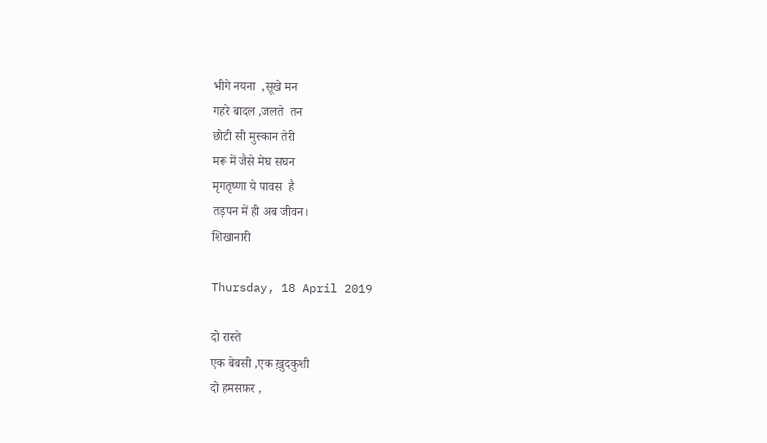भीगे नयना  ,सूखे मन
गहरे बादल ,जलते  तन
छोटी सी मुस्कान तेरी
मरू में जैसे मेघ सघन
मृगतृष्णा ये पावस  है
तड़पन में ही अब जीवन।
शिखानारी

Thursday, 18 April 2019

दो रास्ते
एक बेबसी ,एक ख़ुदकुशी
दो हमसफ़र ,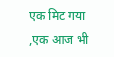एक मिट गया ,एक आज भी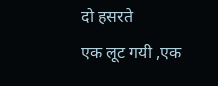दो हसरते
एक लूट गयी ,एक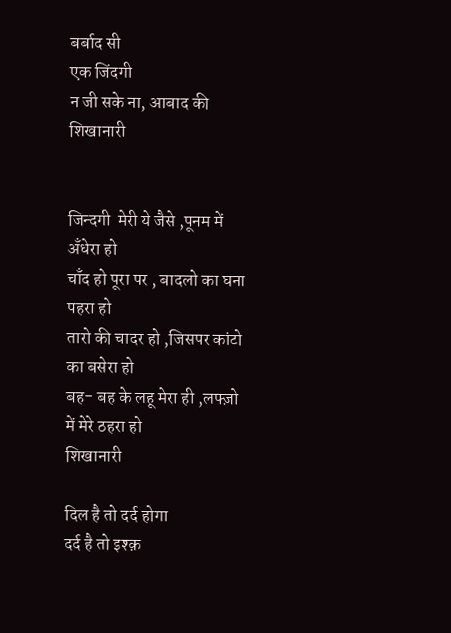बर्बाद सी
एक जिंदगी
न जी सके ना, आबाद की
शिखानारी


जिन्दगी  मेरी ये जैसे ,पूनम में अँधेरा हो
चाँद हो पूरा पर , बादलो का घना पहरा हो
तारो की चादर हो ,जिसपर कांटो का बसेरा हो
बह- बह के लहू मेरा ही ,लफ्ज़ो में मेरे ठहरा हो
शिखानारी

दिल है तो दर्द होगा
दर्द है तो इश्क़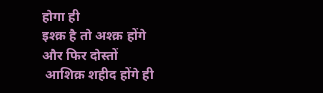होगा ही
इश्क़ है तो अश्क़ होंगे
और फिर दोस्तों
 आशिक़ शहीद होंगे ही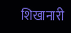शिखानारी